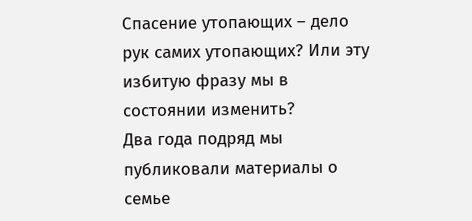Спасение утопающих – дело рук самих утопающих? Или эту избитую фразу мы в состоянии изменить?
Два года подряд мы публиковали материалы о семье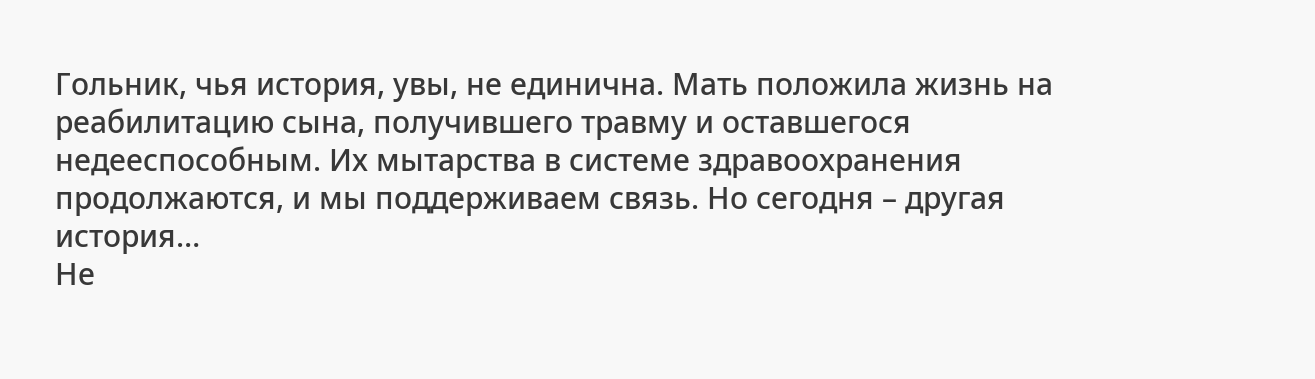Гольник, чья история, увы, не единична. Мать положила жизнь на реабилитацию сына, получившего травму и оставшегося недееспособным. Их мытарства в системе здравоохранения продолжаются, и мы поддерживаем связь. Но сегодня – другая история…
Не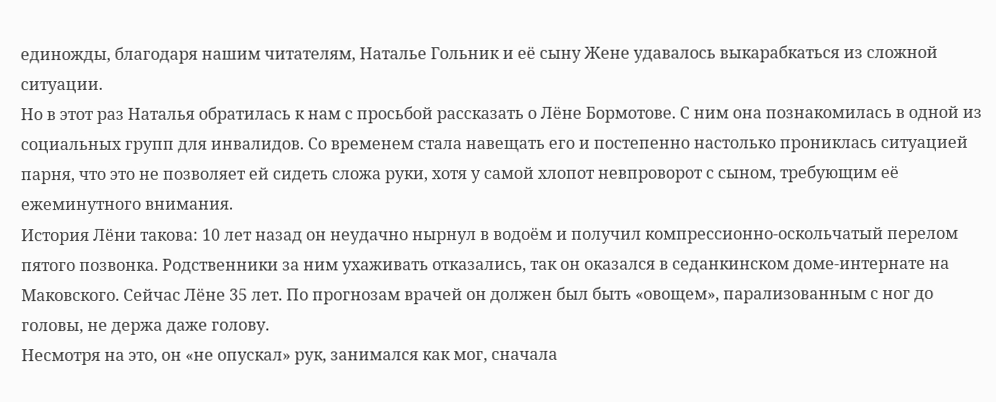единожды, благодаря нашим читателям, Наталье Гольник и её сыну Жене удавалось выкарабкаться из сложной ситуации.
Но в этот раз Наталья обратилась к нам с просьбой рассказать о Лёне Бормотове. С ним она познакомилась в одной из социальных групп для инвалидов. Со временем стала навещать его и постепенно настолько прониклась ситуацией парня, что это не позволяет ей сидеть сложа руки, хотя у самой хлопот невпроворот с сыном, требующим её ежеминутного внимания.
История Лёни такова: 10 лет назад он неудачно нырнул в водоём и получил компрессионно-оскольчатый перелом пятого позвонка. Родственники за ним ухаживать отказались, так он оказался в седанкинском доме-интернате на Маковского. Сейчас Лёне 35 лет. По прогнозам врачей он должен был быть «овощем», парализованным с ног до головы, не держа даже голову.
Несмотря на это, он «не опускал» рук, занимался как мог, сначала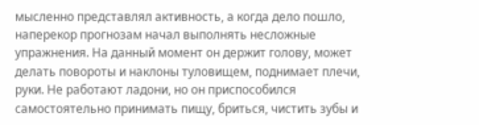мысленно представлял активность, а когда дело пошло, наперекор прогнозам начал выполнять несложные упражнения. На данный момент он держит голову, может делать повороты и наклоны туловищем, поднимает плечи, руки. Не работают ладони, но он приспособился самостоятельно принимать пищу, бриться, чистить зубы и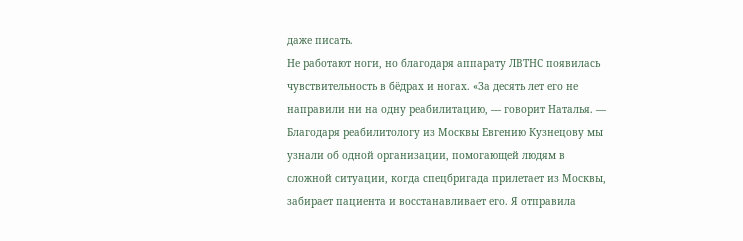даже писать.
Не работают ноги, но благодаря аппарату ЛВТНС появилась чувствительность в бёдрах и ногах. «За десять лет его не направили ни на одну реабилитацию, — говорит Наталья. — Благодаря реабилитологу из Москвы Евгению Кузнецову мы узнали об одной организации, помогающей людям в сложной ситуации, когда спецбригада прилетает из Москвы, забирает пациента и восстанавливает его. Я отправила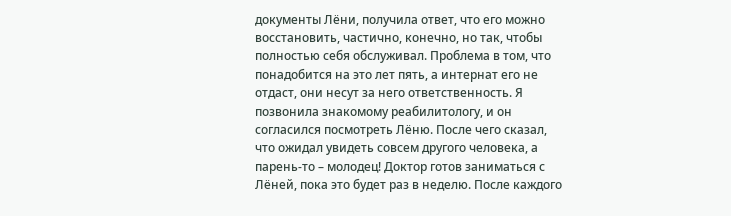документы Лёни, получила ответ, что его можно восстановить, частично, конечно, но так, чтобы полностью себя обслуживал. Проблема в том, что понадобится на это лет пять, а интернат его не отдаст, они несут за него ответственность. Я позвонила знакомому реабилитологу, и он согласился посмотреть Лёню. После чего сказал, что ожидал увидеть совсем другого человека, а парень-то – молодец! Доктор готов заниматься с Лёней, пока это будет раз в неделю. После каждого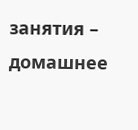занятия – домашнее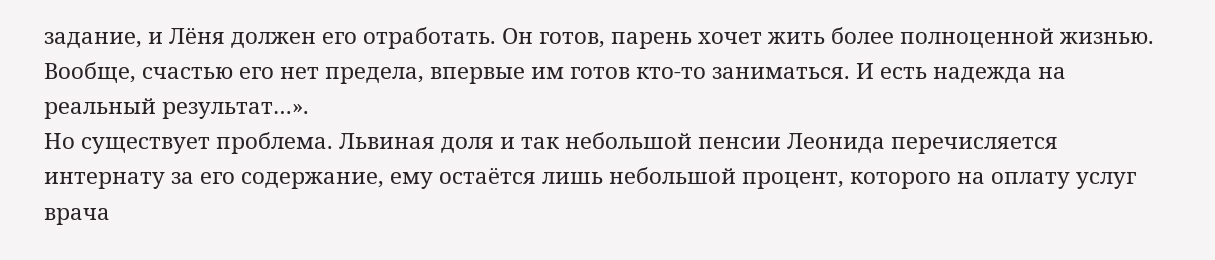задание, и Лёня должен его отработать. Он готов, парень хочет жить более полноценной жизнью. Вообще, счастью его нет предела, впервые им готов кто-то заниматься. И есть надежда на реальный результат…».
Но существует проблема. Львиная доля и так небольшой пенсии Леонида перечисляется интернату за его содержание, ему остаётся лишь небольшой процент, которого на оплату услуг врача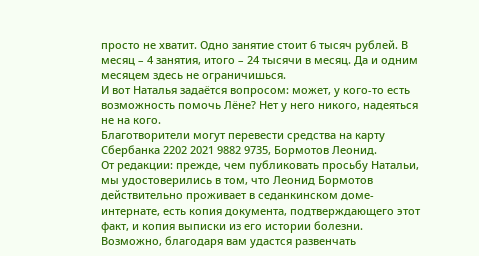просто не хватит. Одно занятие стоит 6 тысяч рублей. В месяц – 4 занятия, итого – 24 тысячи в месяц. Да и одним месяцем здесь не ограничишься.
И вот Наталья задаётся вопросом: может, у кого-то есть возможность помочь Лёне? Нет у него никого, надеяться не на кого.
Благотворители могут перевести средства на карту Сбербанка 2202 2021 9882 9735, Бормотов Леонид.
От редакции: прежде, чем публиковать просьбу Натальи, мы удостоверились в том, что Леонид Бормотов действительно проживает в седанкинском доме-интернате, есть копия документа, подтверждающего этот факт, и копия выписки из его истории болезни.
Возможно, благодаря вам удастся развенчать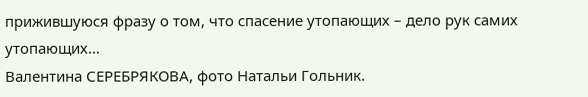прижившуюся фразу о том, что спасение утопающих – дело рук самих утопающих…
Валентина СЕРЕБРЯКОВА, фото Натальи Гольник.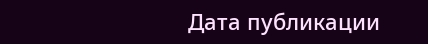Дата публикации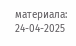материала: 24-04-2025